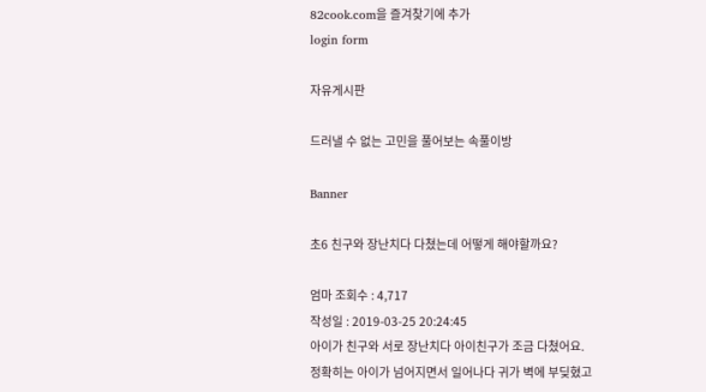82cook.com을 즐겨찾기에 추가
login form

자유게시판

드러낼 수 없는 고민을 풀어보는 속풀이방

Banner

초6 친구와 장난치다 다쳤는데 어떻게 해야할까요?

엄마 조회수 : 4,717
작성일 : 2019-03-25 20:24:45
아이가 친구와 서로 장난치다 아이친구가 조금 다쳤어요.
정확히는 아이가 넘어지면서 일어나다 귀가 벽에 부딪혔고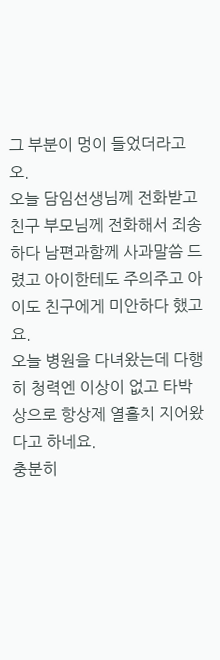그 부분이 멍이 들었더라고오.
오늘 담임선생님께 전화받고 친구 부모님께 전화해서 죄송하다 남편과함께 사과말씀 드렸고 아이한테도 주의주고 아이도 친구에게 미안하다 했고요.
오늘 병원을 다녀왔는데 다행히 청력엔 이상이 없고 타박상으로 항상제 열흘치 지어왔다고 하네요.
충분히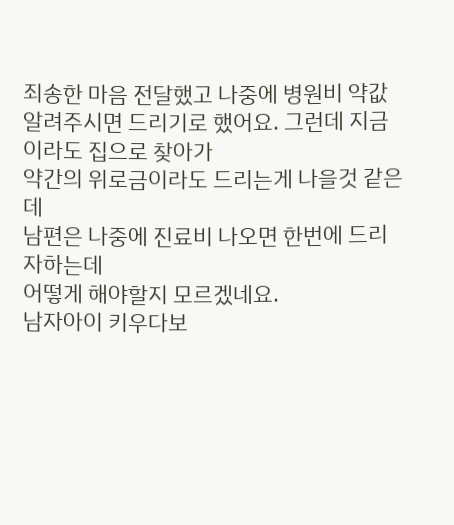죄송한 마음 전달했고 나중에 병원비 약값 알려주시면 드리기로 했어요. 그런데 지금이라도 집으로 찾아가
약간의 위로금이라도 드리는게 나을것 같은데
남편은 나중에 진료비 나오면 한번에 드리자하는데
어떻게 해야할지 모르겠네요.
남자아이 키우다보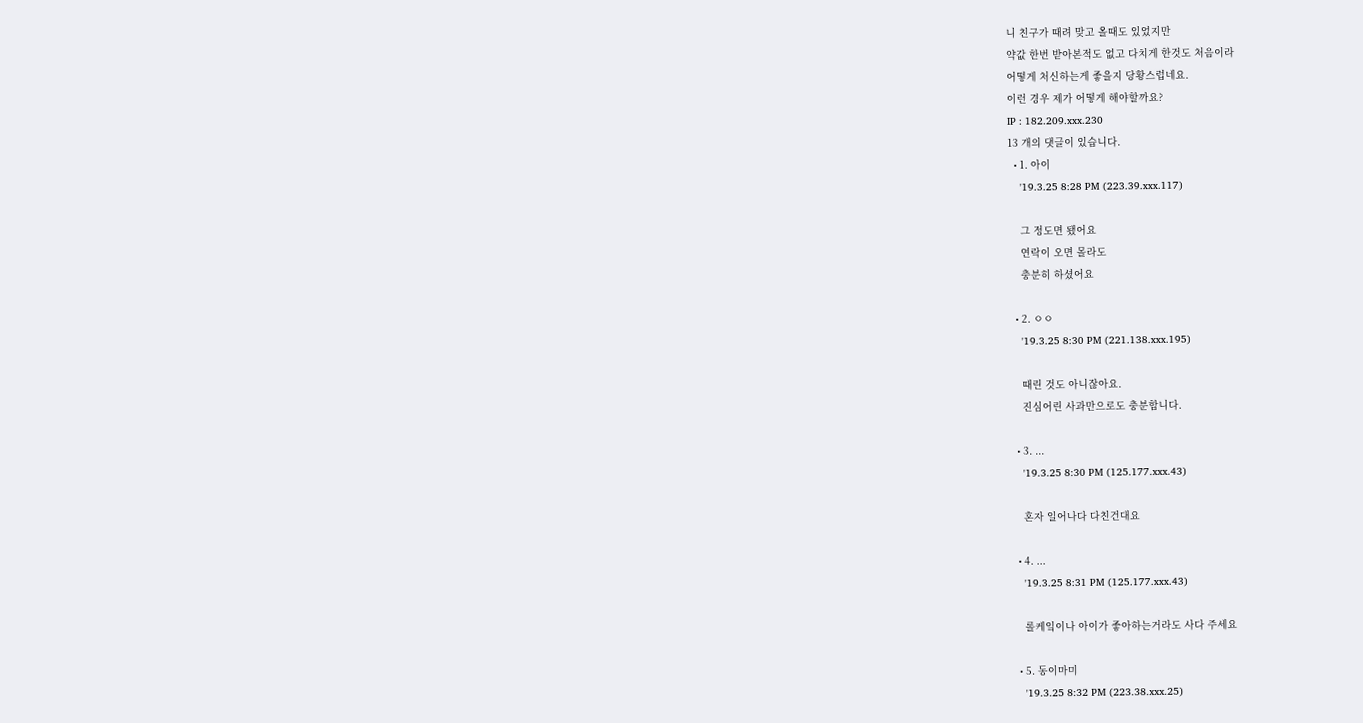니 친구가 때려 맞고 올때도 있었지만
약값 한번 받아본적도 없고 다치게 한것도 처음이라
어떻게 처신하는게 좋을지 당황스럽네요.
이런 경우 제가 어떻게 해야할까요?
IP : 182.209.xxx.230
13 개의 댓글이 있습니다.
  • 1. 아이
    '19.3.25 8:28 PM (223.39.xxx.117)

    그 정도면 됐어요
    연락이 오면 몰라도
    충분히 하셨어요

  • 2. ㅇㅇ
    '19.3.25 8:30 PM (221.138.xxx.195)

    때린 것도 아니잖아요.
    진심어린 사과만으로도 충분합니다.

  • 3. ...
    '19.3.25 8:30 PM (125.177.xxx.43)

    혼자 일어나다 다친건대요

  • 4. ...
    '19.3.25 8:31 PM (125.177.xxx.43)

    롤케잌이나 아이가 좋아하는거라도 사다 주세요

  • 5. 동이마미
    '19.3.25 8:32 PM (223.38.xxx.25)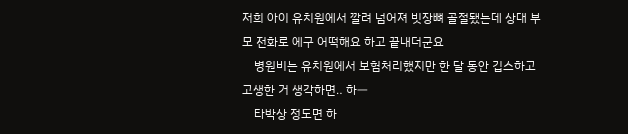저희 아이 유치원에서 깔려 넘어져 빗장뼈 골절됐는데 상대 부모 전화로 에구 어떡해요 하고 끝내더군요
    병원비는 유치원에서 보험처리했지만 한 달 동안 깁스하고 고생한 거 생각하면‥ 하ㅡ
    타박상 정도면 하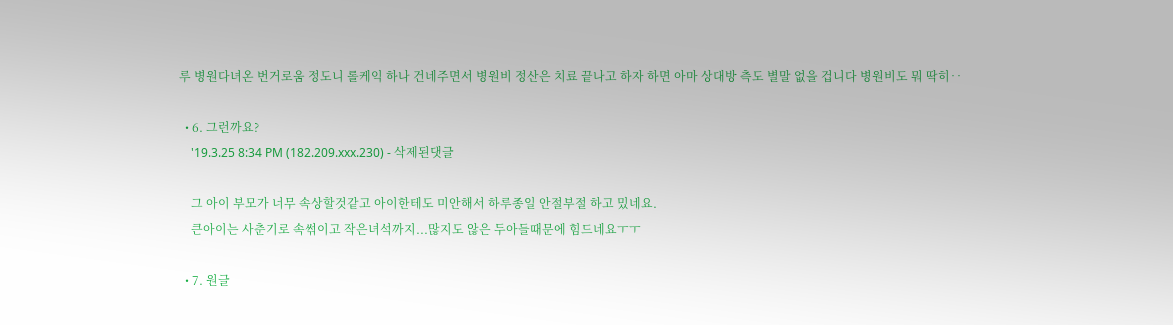루 병원다녀온 번거로움 정도니 롤케익 하나 건네주면서 병원비 정산은 치료 끝나고 하자 하면 아마 상대방 측도 별말 없을 겁니다 병원비도 뭐 딱히‥

  • 6. 그런까요?
    '19.3.25 8:34 PM (182.209.xxx.230) - 삭제된댓글

    그 아이 부모가 너무 속상할것같고 아이한테도 미안해서 하루종일 안절부절 하고 밌네요.
    큰아이는 사춘기로 속썪이고 작은녀석까지...많지도 않은 두아들때문에 힘드네요ㅜㅜ

  • 7. 원글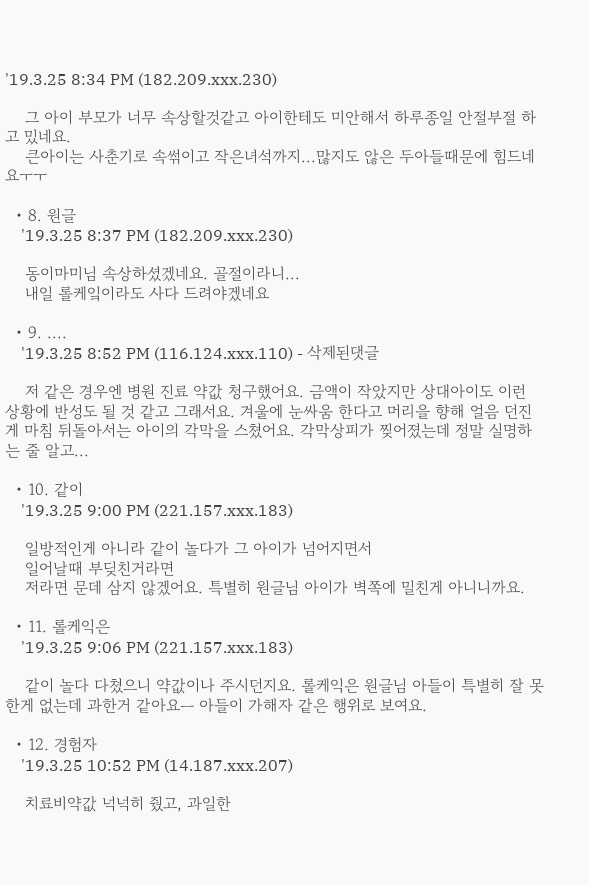'19.3.25 8:34 PM (182.209.xxx.230)

    그 아이 부모가 너무 속상할것같고 아이한테도 미안해서 하루종일 안절부절 하고 밌네요.
    큰아이는 사춘기로 속썪이고 작은녀석까지...많지도 않은 두아들때문에 힘드네요ㅜㅜ

  • 8. 원글
    '19.3.25 8:37 PM (182.209.xxx.230)

    동이마미님 속상하셨겠네요. 골절이라니...
    내일 롤케잌이라도 사다 드려야겠네요

  • 9. ....
    '19.3.25 8:52 PM (116.124.xxx.110) - 삭제된댓글

    저 같은 경우엔 병원 진료 약값 청구했어요. 금액이 작았지만 상대아이도 이런 상황에 반성도 될 것 같고 그래서요. 겨울에 눈싸움 한다고 머리을 향해 얼음 던진게 마침 뒤돌아서는 아이의 각막을 스쳤어요. 각막상피가 찢어졌는데 정말 실명하는 줄 알고...

  • 10. 같이
    '19.3.25 9:00 PM (221.157.xxx.183)

    일방적인게 아니라 같이 놀다가 그 아이가 넘어지면서
    일어날때 부딪친거라면
    저라면 문데 삼지 않겠어요. 특별히 원글님 아이가 벽쪽에 밀친게 아니니까요.

  • 11. 롤케익은
    '19.3.25 9:06 PM (221.157.xxx.183)

    같이 놀다 다쳤으니 약값이나 주시던지요. 롤케익은 원글님 아들이 특별히 잘 못 한게 없는데 과한거 같아요ㅡ 아들이 가해자 같은 행위로 보여요.

  • 12. 경험자
    '19.3.25 10:52 PM (14.187.xxx.207)

    치료비약값 넉넉히 줬고, 과일한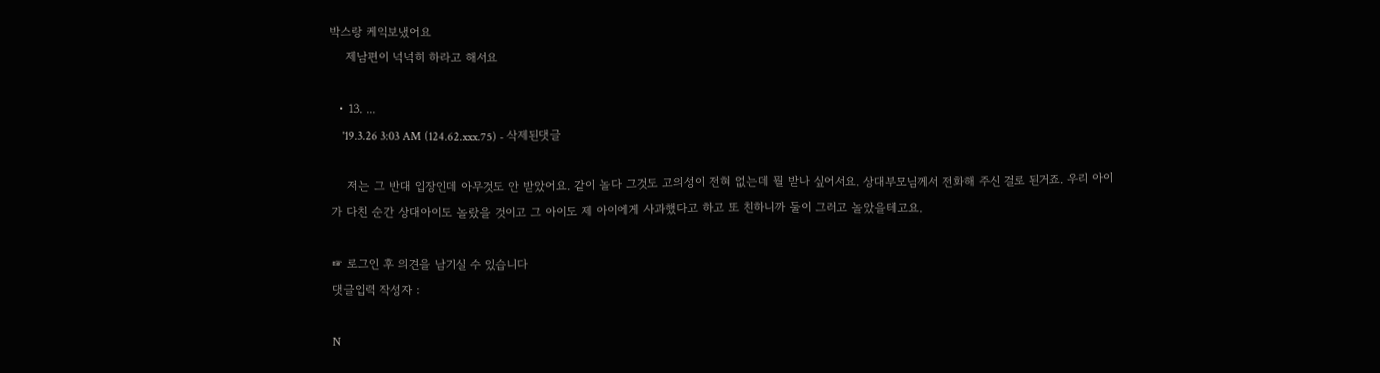박스랑 케익보냈어요
    제남편이 넉넉히 하라고 해서요

  • 13. ...
    '19.3.26 3:03 AM (124.62.xxx.75) - 삭제된댓글

    저는 그 반대 입장인데 아무것도 안 받았어요. 같이 놀다 그것도 고의성이 전혀 없는데 뭘 받나 싶어서요. 상대부모님께서 전화해 주신 걸로 된거죠. 우리 아이가 다친 순간 상대아이도 놀랐을 것이고 그 아이도 제 아이에게 사과했다고 하고 또 친하니까 둘이 그러고 놀았을테고요.

☞ 로그인 후 의견을 남기실 수 있습니다
댓글입력 작성자 :

N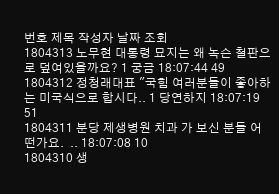번호 제목 작성자 날짜 조회
1804313 노무현 대통령 묘지는 왜 녹슨 철판으로 덮여있을까요? 1 궁금 18:07:44 49
1804312 정청래대표 "국힘 여러분들이 좋아하는 미국식으로 합시다.. 1 당연하지 18:07:19 51
1804311 분당 제생병원 치과 가 보신 분들 어떤가요.  .. 18:07:08 10
1804310 생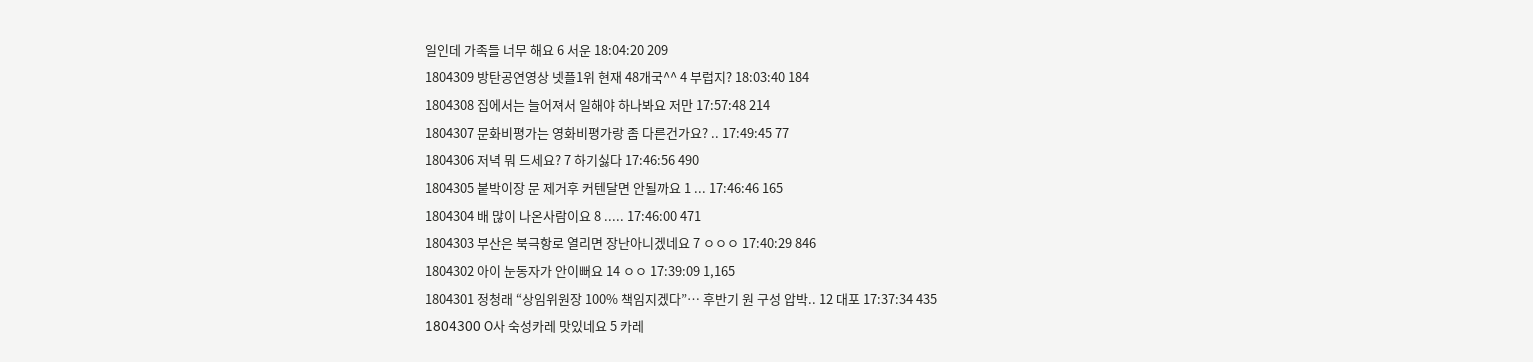일인데 가족들 너무 해요 6 서운 18:04:20 209
1804309 방탄공연영상 넷플1위 현재 48개국^^ 4 부럽지? 18:03:40 184
1804308 집에서는 늘어져서 일해야 하나봐요 저만 17:57:48 214
1804307 문화비평가는 영화비평가랑 좀 다른건가요? .. 17:49:45 77
1804306 저녁 뭐 드세요? 7 하기싫다 17:46:56 490
1804305 붙박이장 문 제거후 커텐달면 안될까요 1 ... 17:46:46 165
1804304 배 많이 나온사람이요 8 ..... 17:46:00 471
1804303 부산은 북극항로 열리면 장난아니겠네요 7 ㅇㅇㅇ 17:40:29 846
1804302 아이 눈동자가 안이뻐요 14 ㅇㅇ 17:39:09 1,165
1804301 정청래 “상임위원장 100% 책임지겠다”… 후반기 원 구성 압박.. 12 대포 17:37:34 435
1804300 O사 숙성카레 맛있네요 5 카레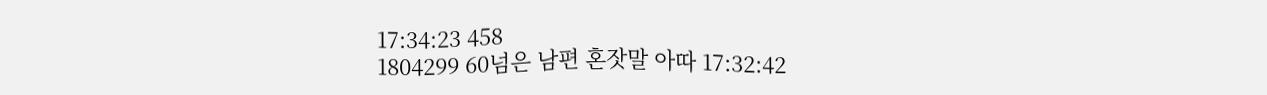17:34:23 458
1804299 60넘은 남편 혼잣말 아따 17:32:42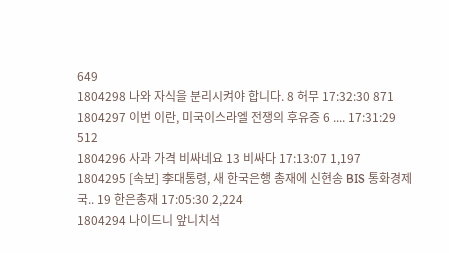649
1804298 나와 자식을 분리시켜야 합니다. 8 허무 17:32:30 871
1804297 이번 이란, 미국이스라엘 전쟁의 후유증 6 .... 17:31:29 512
1804296 사과 가격 비싸네요 13 비싸다 17:13:07 1,197
1804295 [속보] 李대통령, 새 한국은행 총재에 신현송 BIS 통화경제국.. 19 한은총재 17:05:30 2,224
1804294 나이드니 앞니치석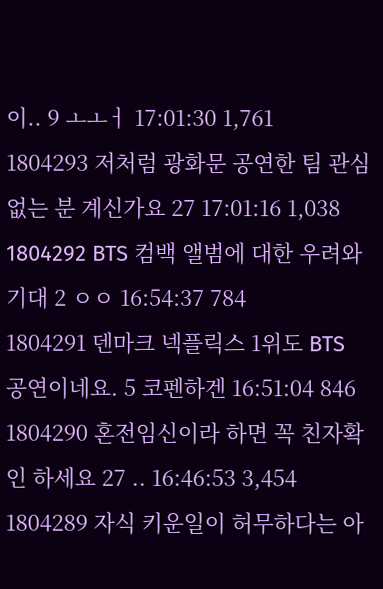이.. 9 ㅗㅗㅓ 17:01:30 1,761
1804293 저처럼 광화문 공연한 팀 관심 없는 분 계신가요 27 17:01:16 1,038
1804292 BTS 컴백 앨범에 대한 우려와 기대 2 ㅇㅇ 16:54:37 784
1804291 덴마크 넥플릭스 1위도 BTS 공연이네요. 5 코펜하겐 16:51:04 846
1804290 혼전임신이라 하면 꼭 친자확인 하세요 27 .. 16:46:53 3,454
1804289 자식 키운일이 허무하다는 아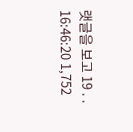랫글을 보고 19 . . 16:46:20 1,752